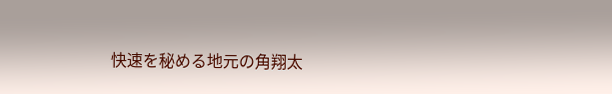快速を秘める地元の角翔太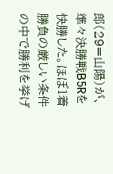郎(29=山陽)が、準々決勝戦B5Rを快勝した。ほぼ1着勝負の厳しい条件の中で勝利を挙げ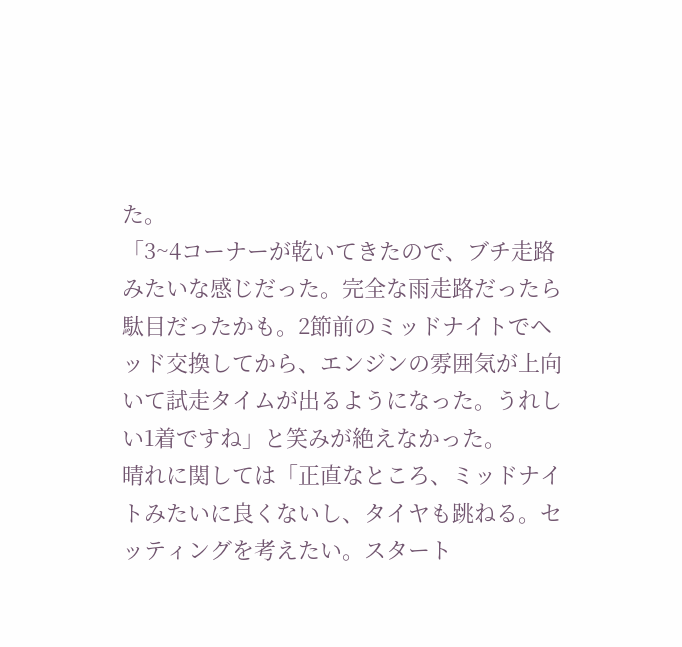た。
「3~4コーナーが乾いてきたので、ブチ走路みたいな感じだった。完全な雨走路だったら駄目だったかも。2節前のミッドナイトでヘッド交換してから、エンジンの雰囲気が上向いて試走タイムが出るようになった。うれしい1着ですね」と笑みが絶えなかった。
晴れに関しては「正直なところ、ミッドナイトみたいに良くないし、タイヤも跳ねる。セッティングを考えたい。スタート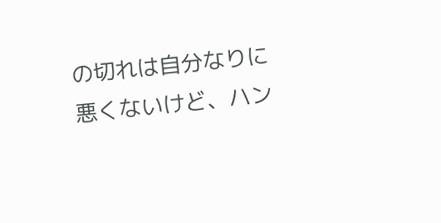の切れは自分なりに悪くないけど、ハン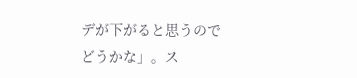デが下がると思うのでどうかな」。ス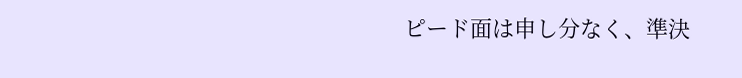ピード面は申し分なく、準決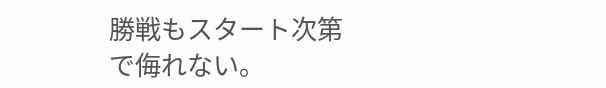勝戦もスタート次第で侮れない。